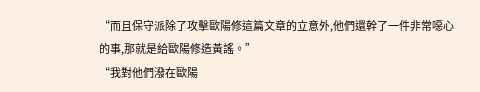“而且保守派除了攻擊歐陽修這篇文章的立意外,他們還幹了一件非常噁心的事,那就是給歐陽修造黃謠。”
“我對他們潑在歐陽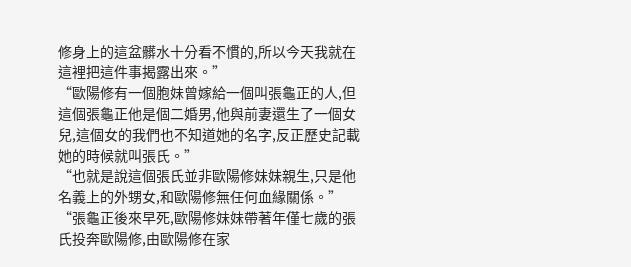修身上的這盆髒水十分看不慣的,所以今天我就在這裡把這件事揭露出來。”
“歐陽修有一個胞妹曾嫁給一個叫張龜正的人,但這個張龜正他是個二婚男,他與前妻還生了一個女兒,這個女的我們也不知道她的名字,反正歷史記載她的時候就叫張氏。”
“也就是說這個張氏並非歐陽修妹妹親生,只是他名義上的外甥女,和歐陽修無任何血緣關係。”
“張龜正後來早死,歐陽修妹妹帶著年僅七歲的張氏投奔歐陽修,由歐陽修在家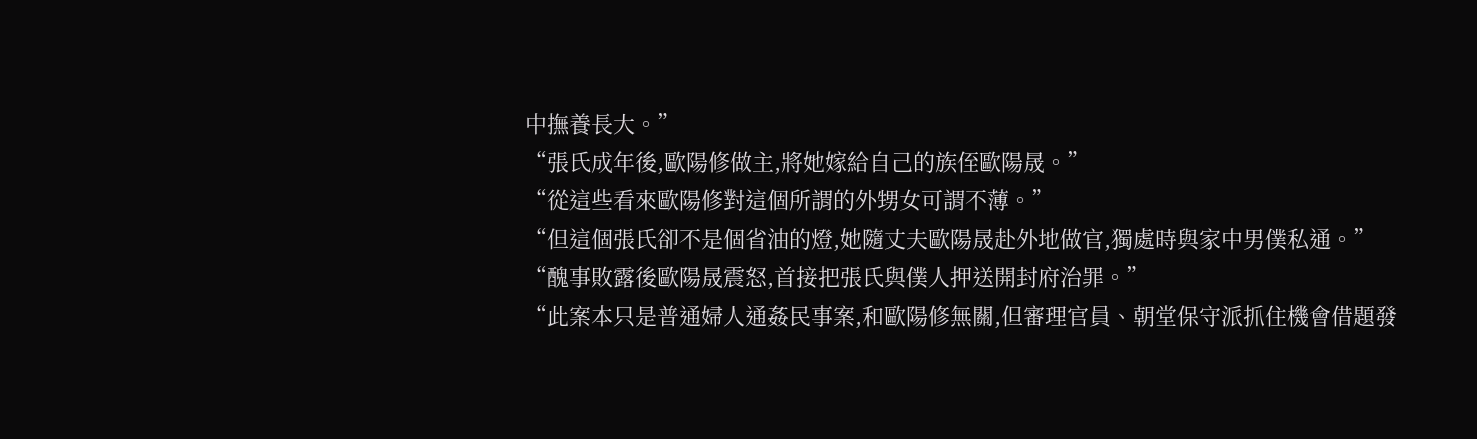中撫養長大。”
“張氏成年後,歐陽修做主,將她嫁給自己的族侄歐陽晟。”
“從這些看來歐陽修對這個所謂的外甥女可謂不薄。”
“但這個張氏卻不是個省油的燈,她隨丈夫歐陽晟赴外地做官,獨處時與家中男僕私通。”
“醜事敗露後歐陽晟震怒,首接把張氏與僕人押送開封府治罪。”
“此案本只是普通婦人通姦民事案,和歐陽修無關,但審理官員、朝堂保守派抓住機會借題發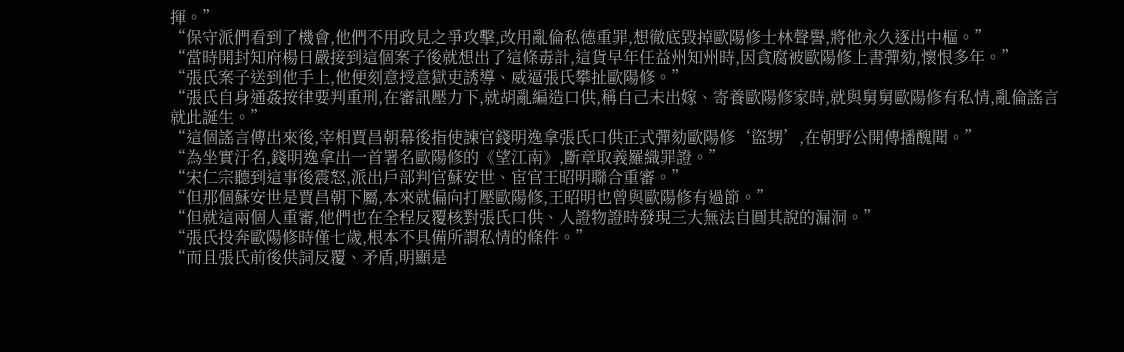揮。”
“保守派們看到了機會,他們不用政見之爭攻擊,改用亂倫私德重罪,想徹底毀掉歐陽修士林聲譽,將他永久逐出中樞。”
“當時開封知府楊日嚴接到這個案子後就想出了這條毒計,這貨早年任益州知州時,因貪腐被歐陽修上書彈劾,懷恨多年。”
“張氏案子送到他手上,他便刻意授意獄吏誘導、威逼張氏攀扯歐陽修。”
“張氏自身通姦按律要判重刑,在審訊壓力下,就胡亂編造口供,稱自己未出嫁、寄養歐陽修家時,就與舅舅歐陽修有私情,亂倫謠言就此誕生。”
“這個謠言傳出來後,宰相賈昌朝幕後指使諫官錢明逸拿張氏口供正式彈劾歐陽修‘盜甥’,在朝野公開傳播醜聞。”
“為坐實汙名,錢明逸拿出一首署名歐陽修的《望江南》,斷章取義羅織罪證。”
“宋仁宗聽到這事後震怒,派出戶部判官蘇安世、宦官王昭明聯合重審。”
“但那個蘇安世是賈昌朝下屬,本來就偏向打壓歐陽修,王昭明也曾與歐陽修有過節。”
“但就這兩個人重審,他們也在全程反覆核對張氏口供、人證物證時發現三大無法自圓其說的漏洞。”
“張氏投奔歐陽修時僅七歲,根本不具備所謂私情的條件。”
“而且張氏前後供詞反覆、矛盾,明顯是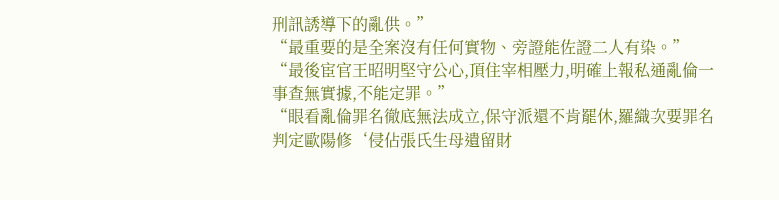刑訊誘導下的亂供。”
“最重要的是全案沒有任何實物、旁證能佐證二人有染。”
“最後宦官王昭明堅守公心,頂住宰相壓力,明確上報私通亂倫一事查無實據,不能定罪。”
“眼看亂倫罪名徹底無法成立,保守派還不肯罷休,羅織次要罪名判定歐陽修‘侵佔張氏生母遺留財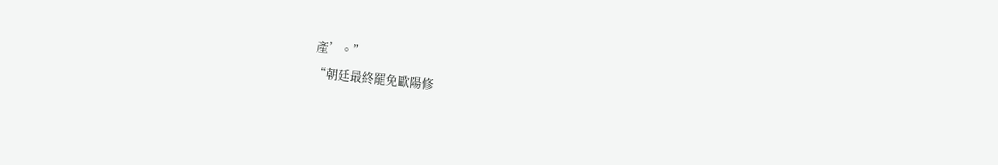產’。”
“朝廷最終罷免歐陽修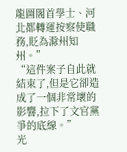龍圖閣首學士、河北都轉運按察使職務,貶為滁州知州。”
“這件案子自此就結束了,但是它卻造成了一個非常壞的影響,拉下了文官黨爭的底線。”
光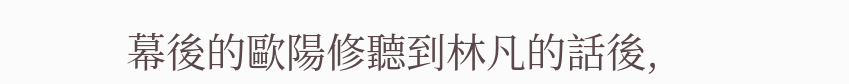幕後的歐陽修聽到林凡的話後,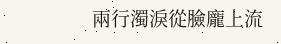兩行濁淚從臉龐上流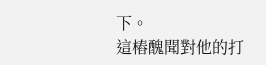下。
這樁醜聞對他的打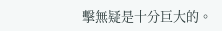擊無疑是十分巨大的。